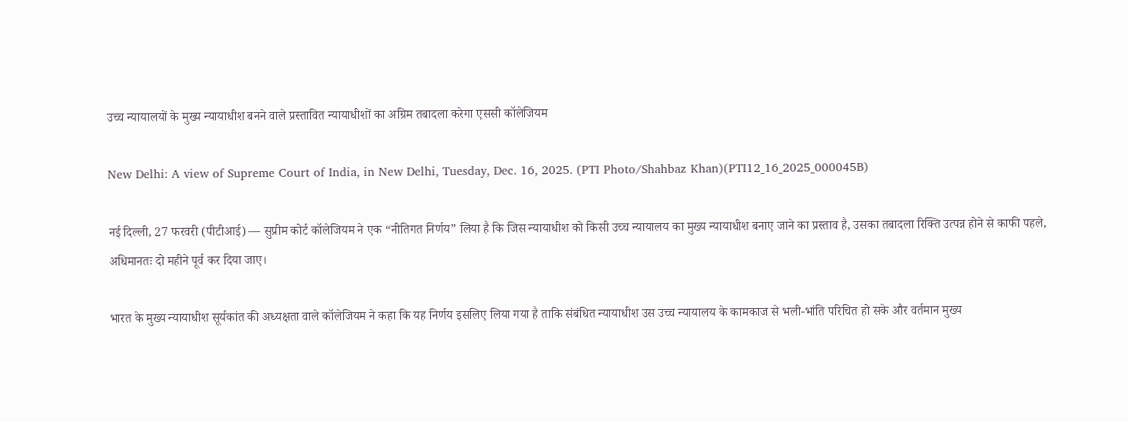उच्च न्यायालयों के मुख्य न्यायाधीश बनने वाले प्रस्तावित न्यायाधीशों का अग्रिम तबादला करेगा एससी कॉलेजियम

New Delhi: A view of Supreme Court of India, in New Delhi, Tuesday, Dec. 16, 2025. (PTI Photo/Shahbaz Khan)(PTI12_16_2025_000045B)

नई दिल्ली, 27 फरवरी (पीटीआई) — सुप्रीम कोर्ट कॉलेजियम ने एक “नीतिगत निर्णय” लिया है कि जिस न्यायाधीश को किसी उच्च न्यायालय का मुख्य न्यायाधीश बनाए जाने का प्रस्ताव है, उसका तबादला रिक्ति उत्पन्न होने से काफी पहले, अधिमानतः दो महीने पूर्व कर दिया जाए।

भारत के मुख्य न्यायाधीश सूर्यकांत की अध्यक्षता वाले कॉलेजियम ने कहा कि यह निर्णय इसलिए लिया गया है ताकि संबंधित न्यायाधीश उस उच्च न्यायालय के कामकाज से भली-भांति परिचित हो सके और वर्तमान मुख्य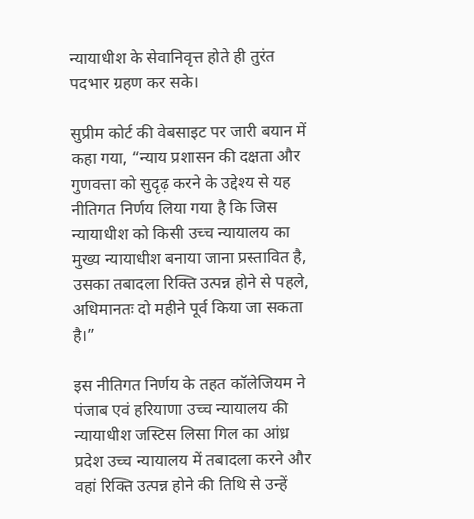न्यायाधीश के सेवानिवृत्त होते ही तुरंत पदभार ग्रहण कर सके।

सुप्रीम कोर्ट की वेबसाइट पर जारी बयान में कहा गया, “न्याय प्रशासन की दक्षता और गुणवत्ता को सुदृढ़ करने के उद्देश्य से यह नीतिगत निर्णय लिया गया है कि जिस न्यायाधीश को किसी उच्च न्यायालय का मुख्य न्यायाधीश बनाया जाना प्रस्तावित है, उसका तबादला रिक्ति उत्पन्न होने से पहले, अधिमानतः दो महीने पूर्व किया जा सकता है।”

इस नीतिगत निर्णय के तहत कॉलेजियम ने पंजाब एवं हरियाणा उच्च न्यायालय की न्यायाधीश जस्टिस लिसा गिल का आंध्र प्रदेश उच्च न्यायालय में तबादला करने और वहां रिक्ति उत्पन्न होने की तिथि से उन्हें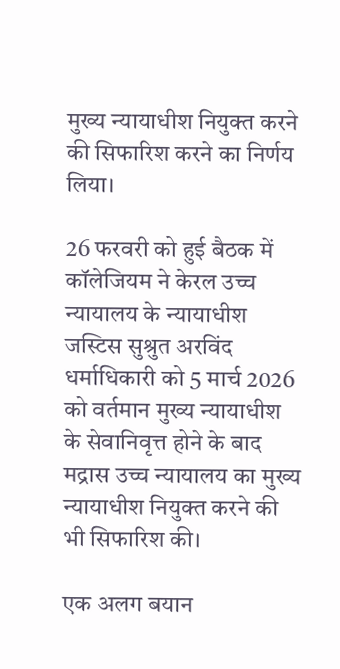मुख्य न्यायाधीश नियुक्त करने की सिफारिश करने का निर्णय लिया।

26 फरवरी को हुई बैठक में कॉलेजियम ने केरल उच्च न्यायालय के न्यायाधीश जस्टिस सुश्रुत अरविंद धर्माधिकारी को 5 मार्च 2026 को वर्तमान मुख्य न्यायाधीश के सेवानिवृत्त होने के बाद मद्रास उच्च न्यायालय का मुख्य न्यायाधीश नियुक्त करने की भी सिफारिश की।

एक अलग बयान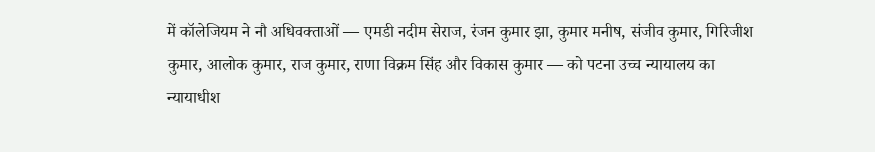में कॉलेजियम ने नौ अधिवक्ताओं — एमडी नदीम सेराज, रंजन कुमार झा, कुमार मनीष, संजीव कुमार, गिरिजीश कुमार, आलोक कुमार, राज कुमार, राणा विक्रम सिंह और विकास कुमार — को पटना उच्च न्यायालय का न्यायाधीश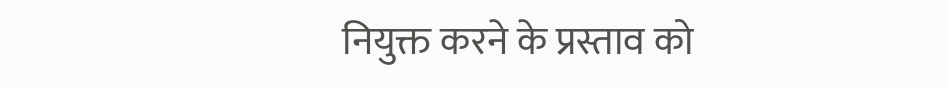नियुक्त करने के प्रस्ताव को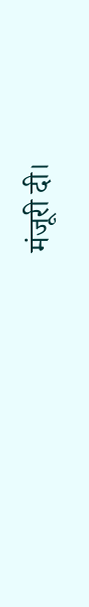मंजूरी दी।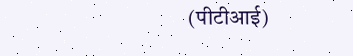(पीटीआई)